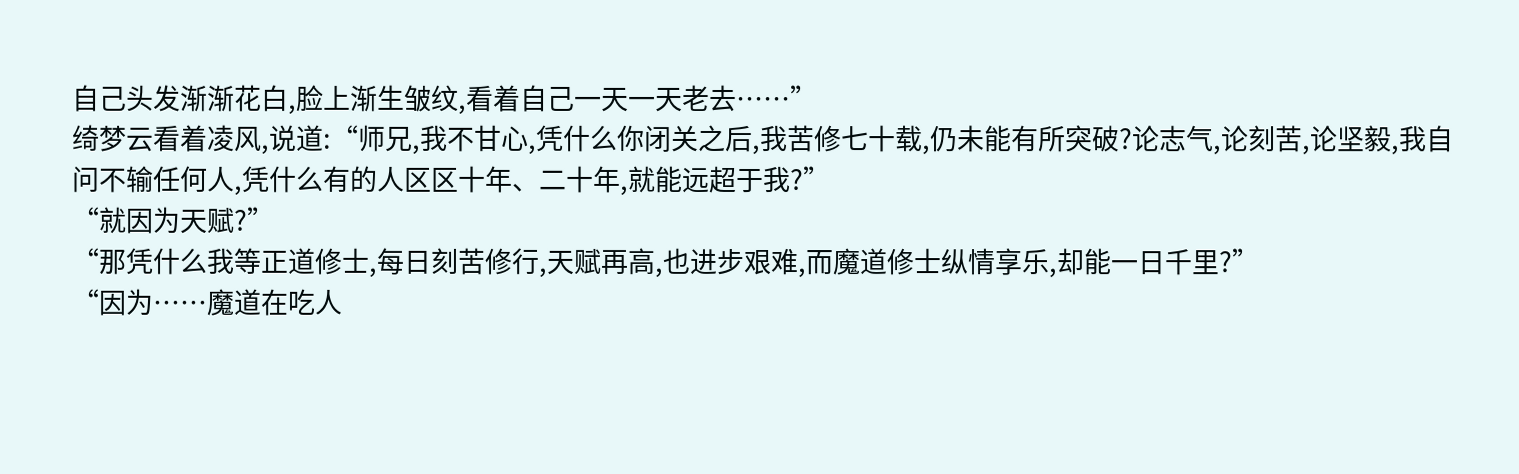自己头发渐渐花白,脸上渐生皱纹,看着自己一天一天老去……”
绮梦云看着凌风,说道:“师兄,我不甘心,凭什么你闭关之后,我苦修七十载,仍未能有所突破?论志气,论刻苦,论坚毅,我自问不输任何人,凭什么有的人区区十年、二十年,就能远超于我?”
“就因为天赋?”
“那凭什么我等正道修士,每日刻苦修行,天赋再高,也进步艰难,而魔道修士纵情享乐,却能一日千里?”
“因为……魔道在吃人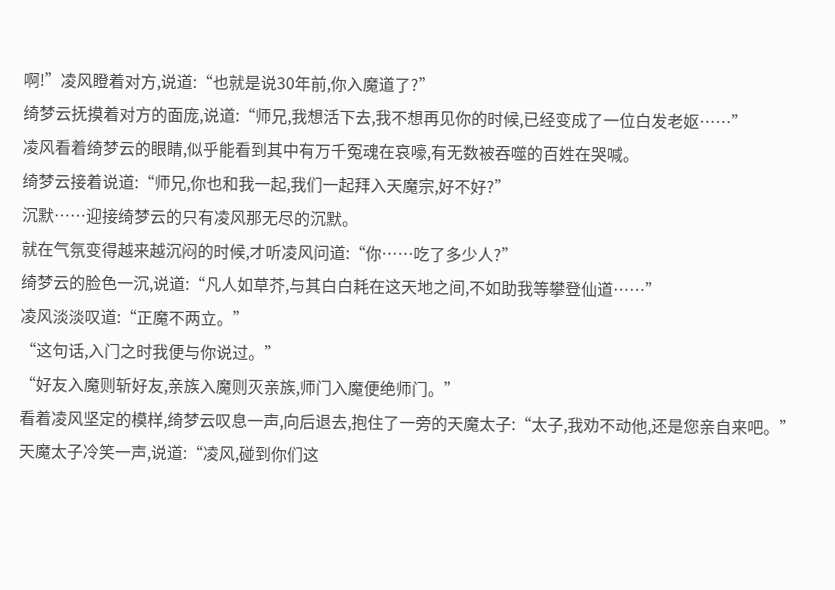啊!”凌风瞪着对方,说道:“也就是说30年前,你入魔道了?”
绮梦云抚摸着对方的面庞,说道:“师兄,我想活下去,我不想再见你的时候,已经变成了一位白发老妪……”
凌风看着绮梦云的眼睛,似乎能看到其中有万千冤魂在哀嚎,有无数被吞噬的百姓在哭喊。
绮梦云接着说道:“师兄,你也和我一起,我们一起拜入天魔宗,好不好?”
沉默……迎接绮梦云的只有凌风那无尽的沉默。
就在气氛变得越来越沉闷的时候,才听凌风问道:“你……吃了多少人?”
绮梦云的脸色一沉,说道:“凡人如草芥,与其白白耗在这天地之间,不如助我等攀登仙道……”
凌风淡淡叹道:“正魔不两立。”
“这句话,入门之时我便与你说过。”
“好友入魔则斩好友,亲族入魔则灭亲族,师门入魔便绝师门。”
看着凌风坚定的模样,绮梦云叹息一声,向后退去,抱住了一旁的天魔太子:“太子,我劝不动他,还是您亲自来吧。”
天魔太子冷笑一声,说道:“凌风,碰到你们这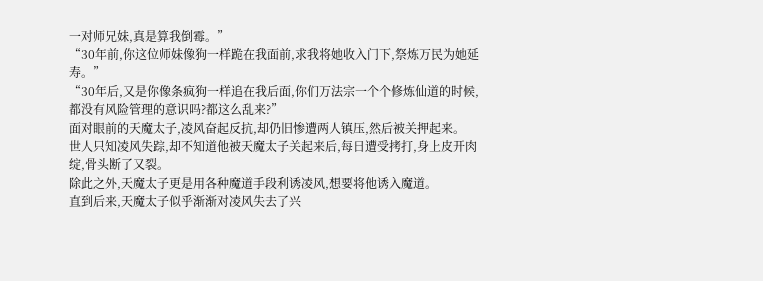一对师兄妹,真是算我倒霉。”
“30年前,你这位师妹像狗一样跪在我面前,求我将她收入门下,祭炼万民为她延寿。”
“30年后,又是你像条疯狗一样追在我后面,你们万法宗一个个修炼仙道的时候,都没有风险管理的意识吗?都这么乱来?”
面对眼前的天魔太子,凌风奋起反抗,却仍旧惨遭两人镇压,然后被关押起来。
世人只知凌风失踪,却不知道他被天魔太子关起来后,每日遭受拷打,身上皮开肉绽,骨头断了又裂。
除此之外,天魔太子更是用各种魔道手段利诱凌风,想要将他诱入魔道。
直到后来,天魔太子似乎渐渐对凌风失去了兴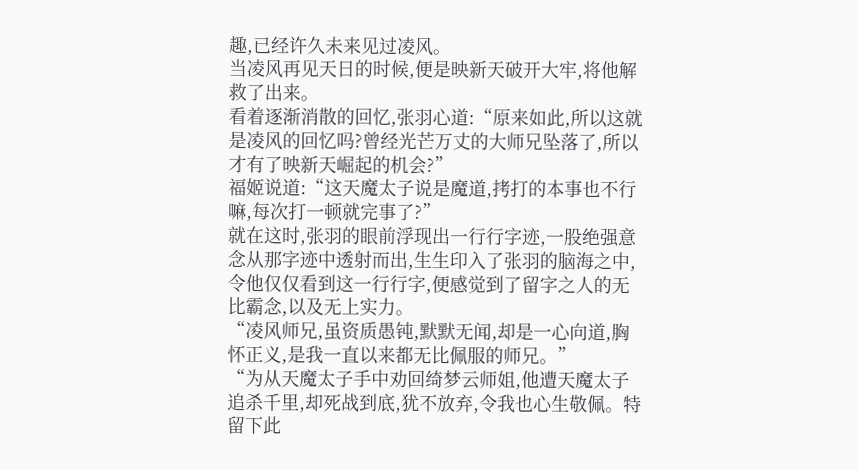趣,已经许久未来见过凌风。
当凌风再见天日的时候,便是映新天破开大牢,将他解救了出来。
看着逐渐消散的回忆,张羽心道:“原来如此,所以这就是凌风的回忆吗?曾经光芒万丈的大师兄坠落了,所以才有了映新天崛起的机会?”
福姬说道:“这天魔太子说是魔道,拷打的本事也不行嘛,每次打一顿就完事了?”
就在这时,张羽的眼前浮现出一行行字迹,一股绝强意念从那字迹中透射而出,生生印入了张羽的脑海之中,令他仅仅看到这一行行字,便感觉到了留字之人的无比霸念,以及无上实力。
“凌风师兄,虽资质愚钝,默默无闻,却是一心向道,胸怀正义,是我一直以来都无比佩服的师兄。”
“为从天魔太子手中劝回绮梦云师姐,他遭天魔太子追杀千里,却死战到底,犹不放弃,令我也心生敬佩。特留下此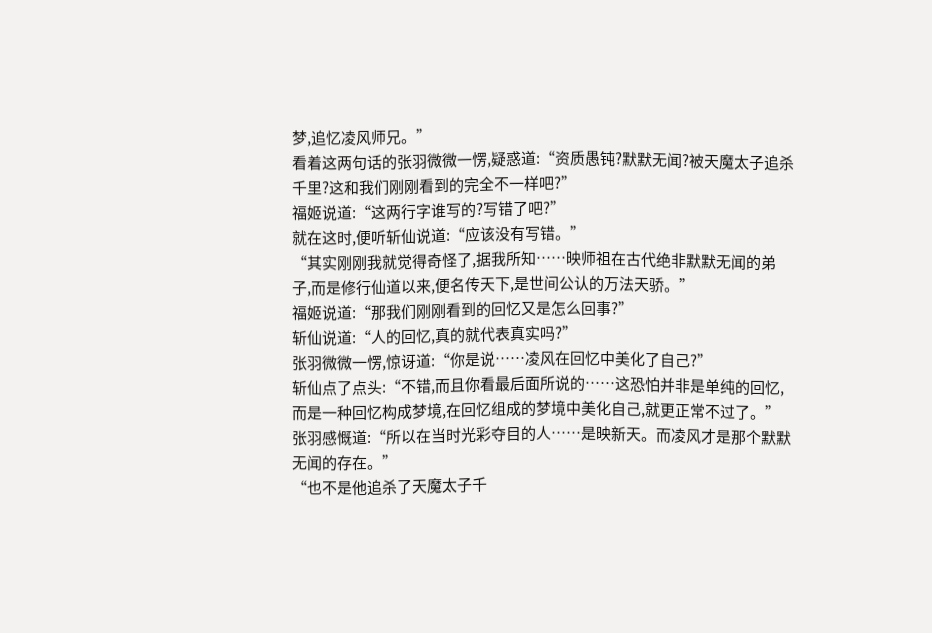梦,追忆凌风师兄。”
看着这两句话的张羽微微一愣,疑惑道:“资质愚钝?默默无闻?被天魔太子追杀千里?这和我们刚刚看到的完全不一样吧?”
福姬说道:“这两行字谁写的?写错了吧?”
就在这时,便听斩仙说道:“应该没有写错。”
“其实刚刚我就觉得奇怪了,据我所知……映师祖在古代绝非默默无闻的弟子,而是修行仙道以来,便名传天下,是世间公认的万法天骄。”
福姬说道:“那我们刚刚看到的回忆又是怎么回事?”
斩仙说道:“人的回忆,真的就代表真实吗?”
张羽微微一愣,惊讶道:“你是说……凌风在回忆中美化了自己?”
斩仙点了点头:“不错,而且你看最后面所说的……这恐怕并非是单纯的回忆,而是一种回忆构成梦境,在回忆组成的梦境中美化自己,就更正常不过了。”
张羽感慨道:“所以在当时光彩夺目的人……是映新天。而凌风才是那个默默无闻的存在。”
“也不是他追杀了天魔太子千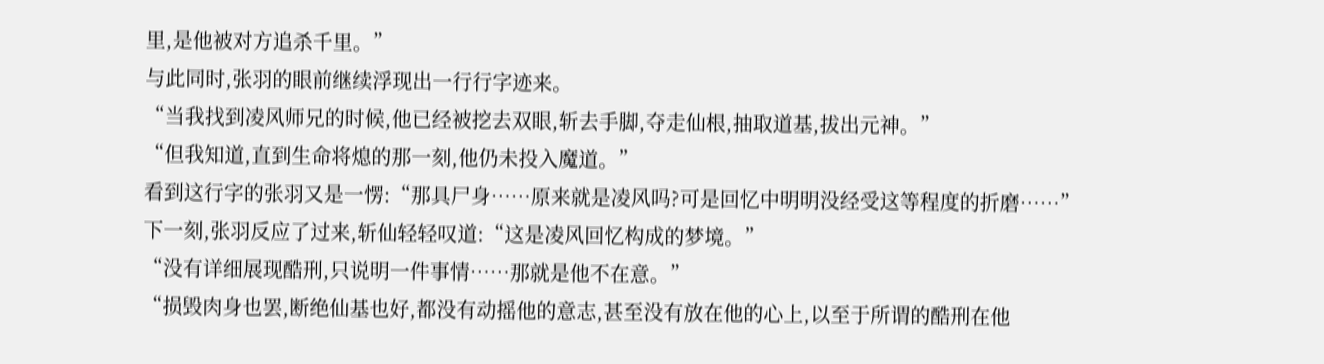里,是他被对方追杀千里。”
与此同时,张羽的眼前继续浮现出一行行字迹来。
“当我找到凌风师兄的时候,他已经被挖去双眼,斩去手脚,夺走仙根,抽取道基,拔出元神。”
“但我知道,直到生命将熄的那一刻,他仍未投入魔道。”
看到这行字的张羽又是一愣:“那具尸身……原来就是凌风吗?可是回忆中明明没经受这等程度的折磨……”
下一刻,张羽反应了过来,斩仙轻轻叹道:“这是凌风回忆构成的梦境。”
“没有详细展现酷刑,只说明一件事情……那就是他不在意。”
“损毁肉身也罢,断绝仙基也好,都没有动摇他的意志,甚至没有放在他的心上,以至于所谓的酷刑在他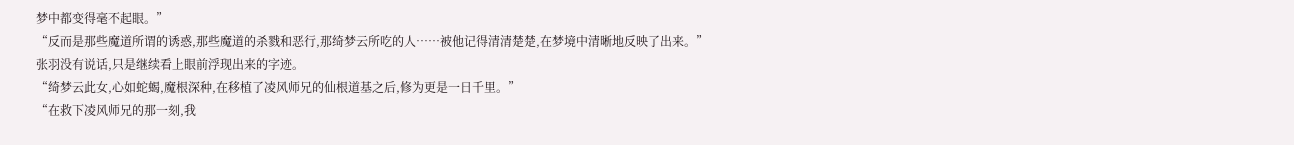梦中都变得毫不起眼。”
“反而是那些魔道所谓的诱惑,那些魔道的杀戮和恶行,那绮梦云所吃的人……被他记得清清楚楚,在梦境中清晰地反映了出来。”
张羽没有说话,只是继续看上眼前浮现出来的字迹。
“绮梦云此女,心如蛇蝎,魔根深种,在移植了凌风师兄的仙根道基之后,修为更是一日千里。”
“在救下凌风师兄的那一刻,我